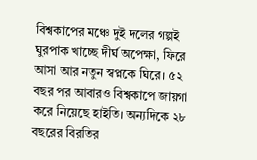বিশ্বকাপের মঞ্চে দুই দলের গল্পই ঘুরপাক খাচ্ছে দীর্ঘ অপেক্ষা, ফিরে আসা আর নতুন স্বপ্নকে ঘিরে। ৫২ বছর পর আবারও বিশ্বকাপে জায়গা করে নিয়েছে হাইতি। অন্যদিকে ২৮ বছরের বিরতির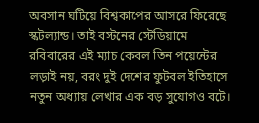অবসান ঘটিয়ে বিশ্বকাপের আসরে ফিরেছে স্কটল্যান্ড। তাই বস্টনের স্টেডিয়ামে রবিবারের এই ম্যাচ কেবল তিন পয়েন্টের লড়াই নয়, বরং দুই দেশের ফুটবল ইতিহাসে নতুন অধ্যায় লেখার এক বড় সুযোগও বটে।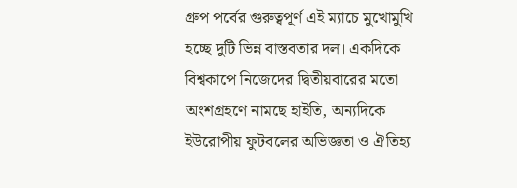গ্রুপ পর্বের গুরুত্বপূর্ণ এই ম্যাচে মুখোমুখি হচ্ছে দুটি ভিন্ন বাস্তবতার দল। একদিকে বিশ্বকাপে নিজেদের দ্বিতীয়বারের মতো অংশগ্রহণে নামছে হাইতি, অন্যদিকে ইউরোপীয় ফুটবলের অভিজ্ঞতা ও ঐতিহ্য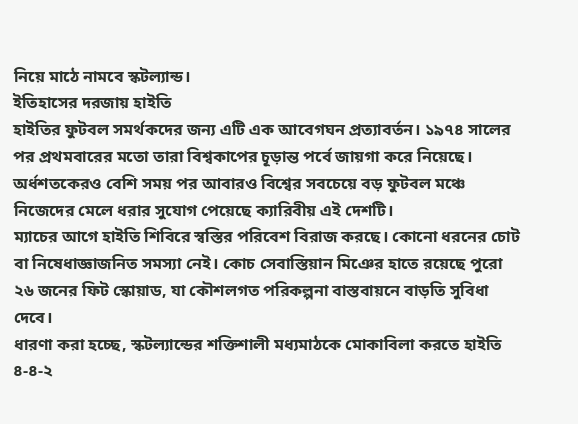নিয়ে মাঠে নামবে স্কটল্যান্ড।
ইতিহাসের দরজায় হাইতি
হাইতির ফুটবল সমর্থকদের জন্য এটি এক আবেগঘন প্রত্যাবর্তন। ১৯৭৪ সালের পর প্রথমবারের মতো তারা বিশ্বকাপের চূড়ান্ত পর্বে জায়গা করে নিয়েছে। অর্ধশতকেরও বেশি সময় পর আবারও বিশ্বের সবচেয়ে বড় ফুটবল মঞ্চে নিজেদের মেলে ধরার সুযোগ পেয়েছে ক্যারিবীয় এই দেশটি।
ম্যাচের আগে হাইতি শিবিরে স্বস্তির পরিবেশ বিরাজ করছে। কোনো ধরনের চোট বা নিষেধাজ্ঞাজনিত সমস্যা নেই। কোচ সেবাস্তিয়ান মিঞের হাতে রয়েছে পুরো ২৬ জনের ফিট স্কোয়াড, যা কৌশলগত পরিকল্পনা বাস্তবায়নে বাড়তি সুবিধা দেবে।
ধারণা করা হচ্ছে, স্কটল্যান্ডের শক্তিশালী মধ্যমাঠকে মোকাবিলা করতে হাইতি ৪-৪-২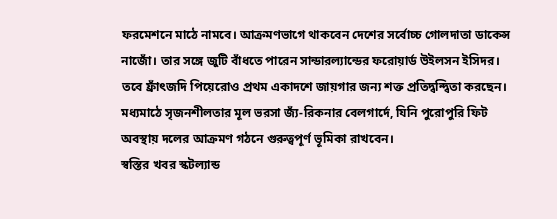ফরমেশনে মাঠে নামবে। আক্রমণভাগে থাকবেন দেশের সর্বোচ্চ গোলদাতা ডাকেন্স নাজোঁ। তার সঙ্গে জুটি বাঁধতে পারেন সান্ডারল্যান্ডের ফরোয়ার্ড উইলসন ইসিদর। তবে ফ্রাঁৎজদি পিয়েরোও প্রথম একাদশে জায়গার জন্য শক্ত প্রতিদ্বন্দ্বিতা করছেন। মধ্যমাঠে সৃজনশীলতার মূল ভরসা জ্যঁ-রিকনার বেলগার্দে, যিনি পুরোপুরি ফিট অবস্থায় দলের আক্রমণ গঠনে গুরুত্বপূর্ণ ভূমিকা রাখবেন।
স্বস্তির খবর স্কটল্যান্ড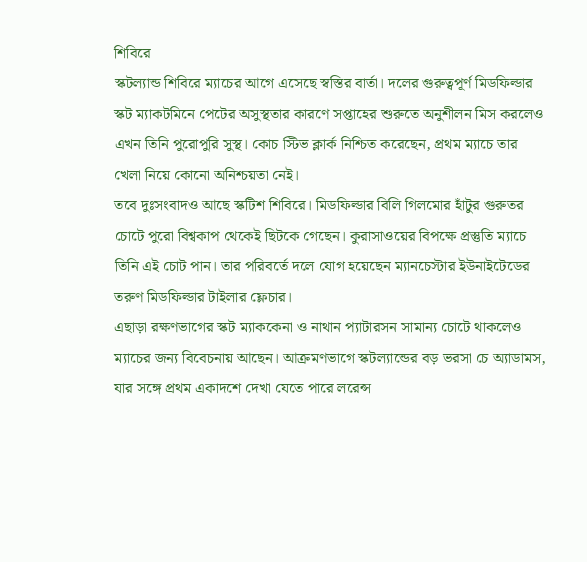শিবিরে
স্কটল্যান্ড শিবিরে ম্যাচের আগে এসেছে স্বস্তির বার্তা। দলের গুরুত্বপূর্ণ মিডফিল্ডার স্কট ম্যাকটমিনে পেটের অসুস্থতার কারণে সপ্তাহের শুরুতে অনুশীলন মিস করলেও এখন তিনি পুরোপুরি সুস্থ। কোচ স্টিভ ক্লার্ক নিশ্চিত করেছেন, প্রথম ম্যাচে তার খেলা নিয়ে কোনো অনিশ্চয়তা নেই।
তবে দুঃসংবাদও আছে স্কটিশ শিবিরে। মিডফিল্ডার বিলি গিলমোর হাঁটুর গুরুতর চোটে পুরো বিশ্বকাপ থেকেই ছিটকে গেছেন। কুরাসাওয়ের বিপক্ষে প্রস্তুতি ম্যাচে তিনি এই চোট পান। তার পরিবর্তে দলে যোগ হয়েছেন ম্যানচেস্টার ইউনাইটেডের তরুণ মিডফিল্ডার টাইলার ফ্লেচার।
এছাড়া রক্ষণভাগের স্কট ম্যাককেনা ও নাথান প্যাটারসন সামান্য চোটে থাকলেও ম্যাচের জন্য বিবেচনায় আছেন। আক্রমণভাগে স্কটল্যান্ডের বড় ভরসা চে অ্যাডামস, যার সঙ্গে প্রথম একাদশে দেখা যেতে পারে লরেন্স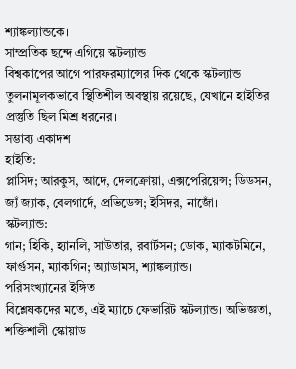শ্যাঙ্কল্যান্ডকে।
সাম্প্রতিক ছন্দে এগিয়ে স্কটল্যান্ড
বিশ্বকাপের আগে পারফরম্যান্সের দিক থেকে স্কটল্যান্ড তুলনামূলকভাবে স্থিতিশীল অবস্থায় রয়েছে, যেখানে হাইতির প্রস্তুতি ছিল মিশ্র ধরনের।
সম্ভাব্য একাদশ
হাইতি:
প্লাসিদ; আরকুস, আদে, দেলক্রোয়া, এক্সপেরিয়েন্স; ডিডসন, জ্যঁ জ্যাক, বেলগার্দে, প্রভিডেন্স; ইসিদর, নাজোঁ।
স্কটল্যান্ড:
গান; হিকি, হ্যানলি, সাউতার, রবার্টসন; ডোক, ম্যাকটমিনে, ফার্গুসন, ম্যাকগিন; অ্যাডামস, শ্যাঙ্কল্যান্ড।
পরিসংখ্যানের ইঙ্গিত
বিশ্লেষকদের মতে, এই ম্যাচে ফেভারিট স্কটল্যান্ড। অভিজ্ঞতা, শক্তিশালী স্কোয়াড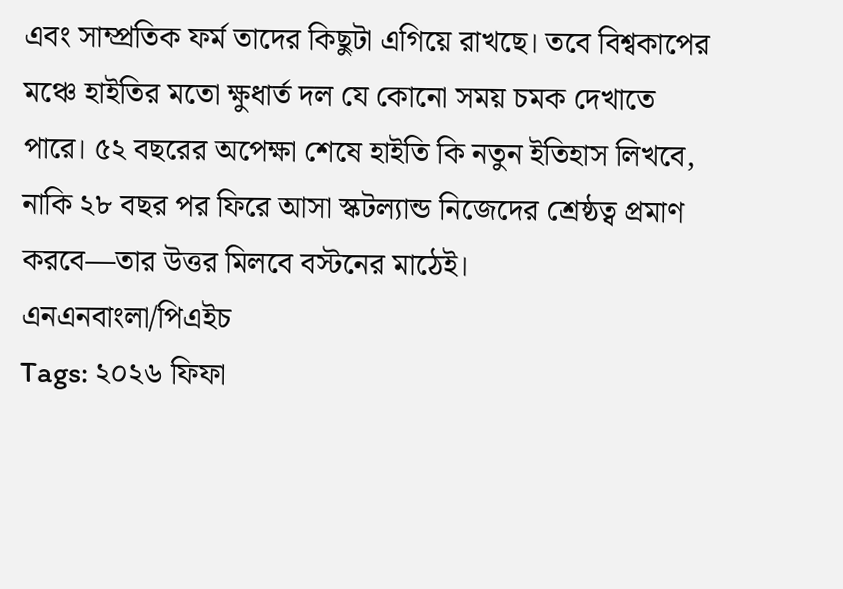এবং সাম্প্রতিক ফর্ম তাদের কিছুটা এগিয়ে রাখছে। তবে বিশ্বকাপের মঞ্চে হাইতির মতো ক্ষুধার্ত দল যে কোনো সময় চমক দেখাতে পারে। ৫২ বছরের অপেক্ষা শেষে হাইতি কি নতুন ইতিহাস লিখবে, নাকি ২৮ বছর পর ফিরে আসা স্কটল্যান্ড নিজেদের শ্রেষ্ঠত্ব প্রমাণ করবে—তার উত্তর মিলবে বস্টনের মাঠেই।
এনএনবাংলা/পিএইচ
Tags: ২০২৬ ফিফা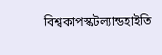বিশ্বকাপস্কটল্যান্ডহাইতি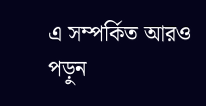এ সম্পর্কিত আরও পড়ুন